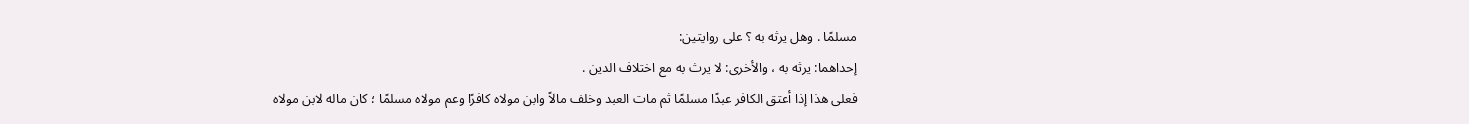مسلمًا . وهل يرثه به ؟ على روايتين:
إحداهما: يرثه به ، والأخرى: لا يرث به مع اختلاف الدين .
فعلى هذا إذا أعتق الكافر عبدًا مسلمًا ثم مات العبد وخلف مالاً وابن مولاه كافرًا وعم مولاه مسلمًا ؛ كان ماله لابن مولاه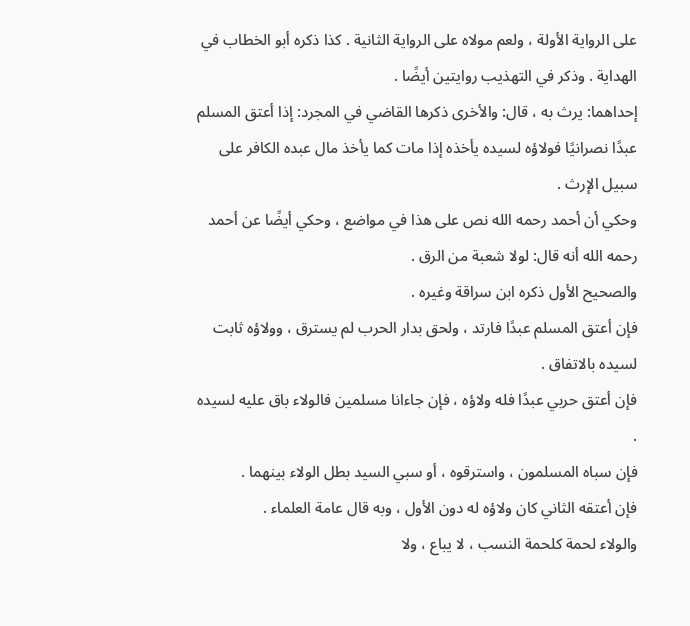على الرواية الأولة ، ولعم مولاه على الرواية الثانية . كذا ذكره أبو الخطاب في الهداية . وذكر في التهذيب روايتين أيضًا .
إحداهما: يرث به ، قال: والأخرى ذكرها القاضي في المجرد: إذا أعتق المسلم عبدًا نصرانيًا فولاؤه لسيده يأخذه إذا مات كما يأخذ مال عبده الكافر على سبيل الإرث .
وحكي أن أحمد رحمه الله نص على هذا في مواضع ، وحكي أيضًا عن أحمد رحمه الله أنه قال: لولا شعبة من الرق .
والصحيح الأول ذكره ابن سراقة وغيره .
فإن أعتق المسلم عبدًا فارتد ، ولحق بدار الحرب لم يسترق ، وولاؤه ثابت لسيده بالاتفاق .
فإن أعتق حربي عبدًا فله ولاؤه ، فإن جاءانا مسلمين فالولاء باق عليه لسيده .
فإن سباه المسلمون ، واسترقوه ، أو سبي السيد بطل الولاء بينهما .
فإن أعتقه الثاني كان ولاؤه له دون الأول ، وبه قال عامة العلماء .
والولاء لحمة كلحمة النسب ، لا يباع ، ولا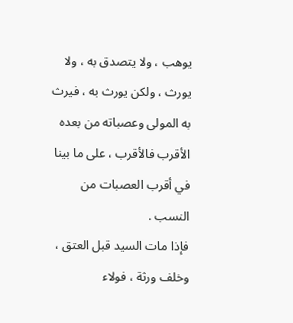يوهب ، ولا يتصدق به ، ولا يورث ، ولكن يورث به ، فيرث به المولى وعصباته من بعده الأقرب فالأقرب ، على ما بينا في أقرب العصبات من النسب .
فإذا مات السيد قبل العتق ، وخلف ورثة ، فولاء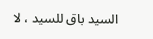السيد باق للسيد ، لا